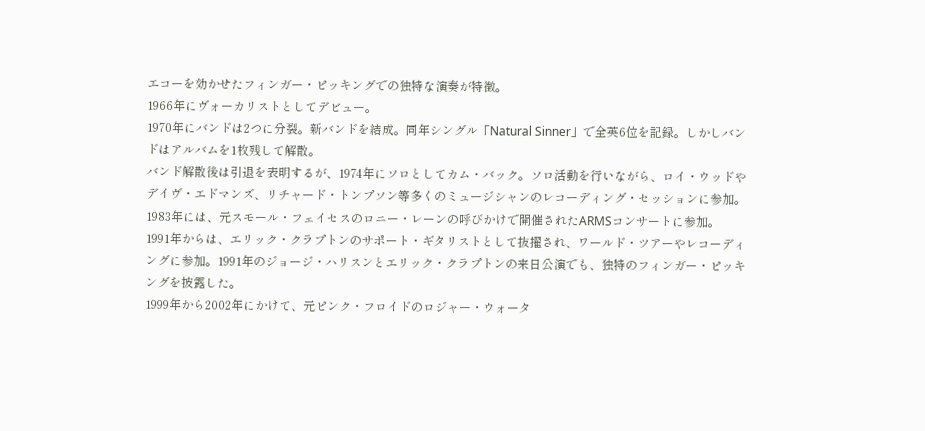エコーを効かせたフィンガー・ピッキングでの独特な演奏が特徴。
1966年にヴォーカリストとしてデビュー。
1970年にバンドは2つに分裂。新バンドを結成。同年シングル「Natural Sinner」で全英6位を記録。しかしバンドはアルバムを1枚残して解散。
バンド解散後は引退を表明するが、1974年にソロとしてカム・バック。ソロ活動を行いながら、ロイ・ウッドやデイヴ・エドマンズ、リチャード・トンプソン等多くのミュージシャンのレコーディング・セッションに参加。
1983年には、元スモール・フェイセスのロニー・レーンの呼びかけで開催されたARMSコンサートに参加。
1991年からは、エリック・クラプトンのサポート・ギタリストとして抜擢され、ワールド・ツアーやレコーディングに参加。1991年のジョージ・ハリスンとエリック・クラプトンの来日公演でも、独特のフィンガー・ピッキングを披露した。
1999年から2002年にかけて、元ピンク・フロイドのロジャー・ウォータ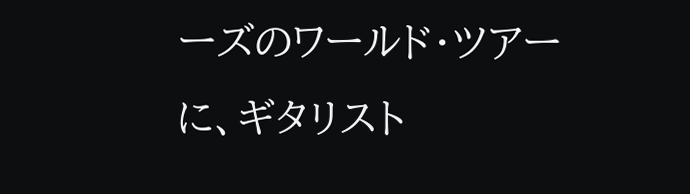ーズのワールド・ツアーに、ギタリスト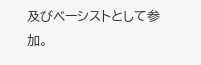及びベーシストとして参加。